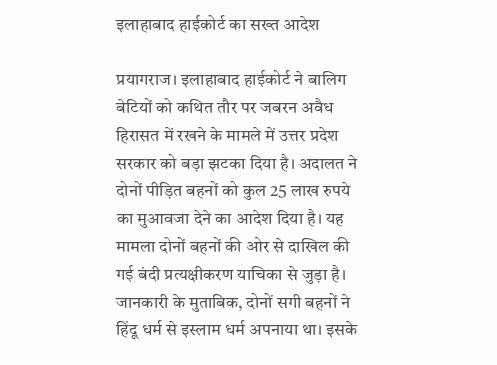इलाहाबाद हाईकोर्ट का सख्त आदेश

प्रयागराज। इलाहाबाद हाईकोर्ट ने बालिग बेटियों को कथित तौर पर जबरन अवैध हिरासत में रखने के मामले में उत्तर प्रदेश सरकार को बड़ा झटका दिया है। अदालत ने दोनों पीड़ित बहनों को कुल 25 लाख रुपये का मुआवजा देने का आदेश दिया है। यह मामला दोनों बहनों की ओर से दाखिल की गई बंदी प्रत्यक्षीकरण याचिका से जुड़ा है।
जानकारी के मुताबिक, दोनों सगी बहनों ने हिंदू धर्म से इस्लाम धर्म अपनाया था। इसके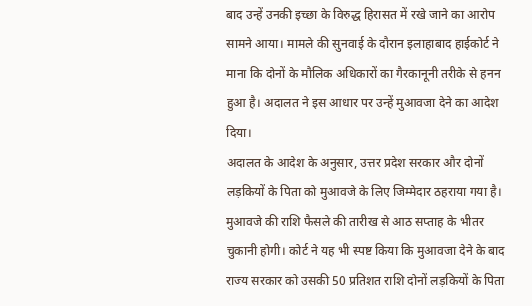बाद उन्हें उनकी इच्छा के विरुद्ध हिरासत में रखे जाने का आरोप सामने आया। मामले की सुनवाई के दौरान इलाहाबाद हाईकोर्ट ने माना कि दोनों के मौलिक अधिकारों का गैरकानूनी तरीके से हनन हुआ है। अदालत ने इस आधार पर उन्हें मुआवजा देने का आदेश दिया।
अदालत के आदेश के अनुसार, उत्तर प्रदेश सरकार और दोनों लड़कियों के पिता को मुआवजे के लिए जिम्मेदार ठहराया गया है। मुआवजे की राशि फैसले की तारीख से आठ सप्ताह के भीतर चुकानी होगी। कोर्ट ने यह भी स्पष्ट किया कि मुआवजा देने के बाद राज्य सरकार को उसकी 50 प्रतिशत राशि दोनों लड़कियों के पिता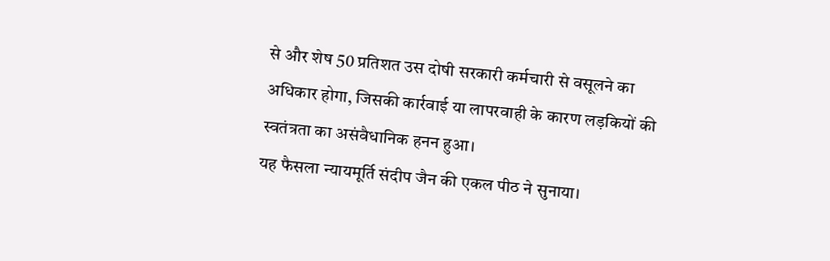से और शेष 50 प्रतिशत उस दोषी सरकारी कर्मचारी से वसूलने का अधिकार होगा, जिसकी कार्रवाई या लापरवाही के कारण लड़कियों की स्वतंत्रता का असंवैधानिक हनन हुआ।
यह फैसला न्यायमूर्ति संदीप जैन की एकल पीठ ने सुनाया।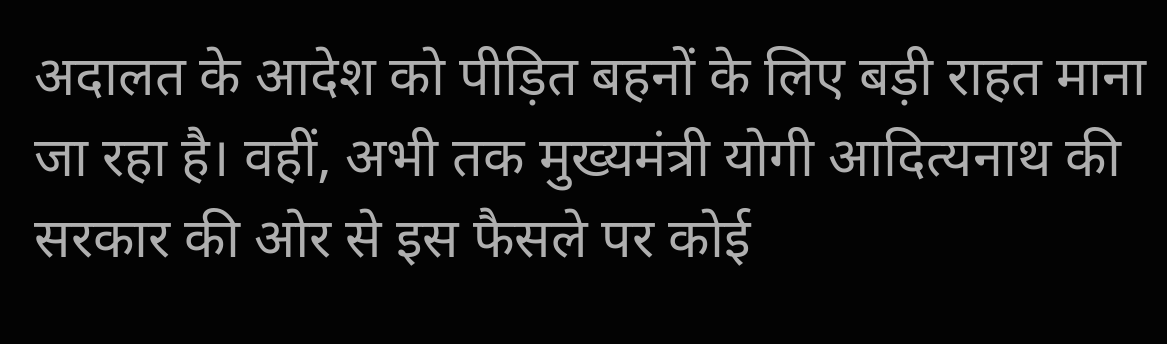अदालत के आदेश को पीड़ित बहनों के लिए बड़ी राहत माना जा रहा है। वहीं, अभी तक मुख्यमंत्री योगी आदित्यनाथ की सरकार की ओर से इस फैसले पर कोई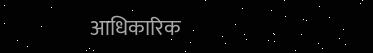आधिकारिक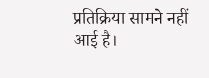प्रतिक्रिया सामने नहीं आई है।